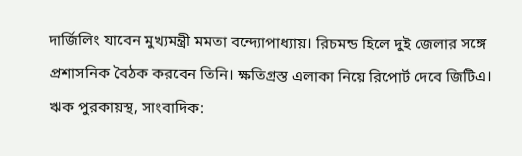দার্জিলিং যাবেন মুখ্যমন্ত্রী মমতা বন্দ্যোপাধ্যায়। রিচমন্ড হিলে দুই জেলার সঙ্গে প্রশাসনিক বৈঠক করবেন তিনি। ক্ষতিগ্রস্ত এলাকা নিয়ে রিপোর্ট দেবে জিটিএ।
ঋক পুরকায়স্থ, সাংবাদিক: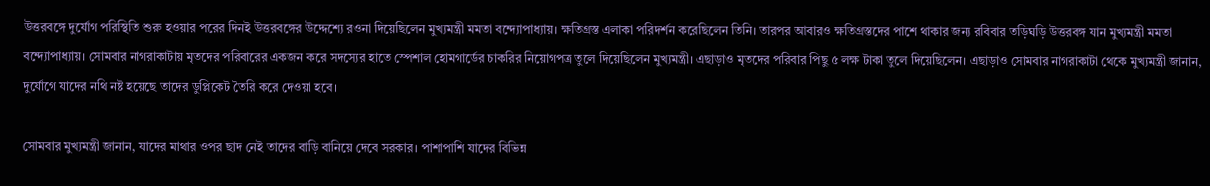উত্তরবঙ্গে দুর্যোগ পরিস্থিতি শুরু হওয়ার পরের দিনই উত্তরবঙ্গের উদ্দেশ্যে রওনা দিয়েছিলেন মুখ্যমন্ত্রী মমতা বন্দ্যোপাধ্যায়। ক্ষতিগ্রস্ত এলাকা পরিদর্শন করেছিলেন তিনি। তারপর আবারও ক্ষতিগ্রস্তদের পাশে থাকার জন্য রবিবার তড়িঘড়ি উত্তরবঙ্গ যান মুখ্যমন্ত্রী মমতা বন্দ্যোপাধ্যায়। সোমবার নাগরাকাটায় মৃতদের পরিবারের একজন করে সদস্যের হাতে স্পেশাল হোমগার্ডের চাকরির নিয়োগপত্র তুলে দিয়েছিলেন মুখ্যমন্ত্রী। এছাড়াও মৃতদের পরিবার পিছু ৫ লক্ষ টাকা তুলে দিয়েছিলেন। এছাড়াও সোমবার নাগরাকাটা থেকে মুখ্যমন্ত্রী জানান, দুর্যোগে যাদের নথি নষ্ট হয়েছে তাদের ডুপ্লিকেট তৈরি করে দেওয়া হবে।

সোমবার মুখ্যমন্ত্রী জানান, যাদের মাথার ওপর ছাদ নেই তাদের বাড়ি বানিয়ে দেবে সরকার। পাশাপাশি যাদের বিভিন্ন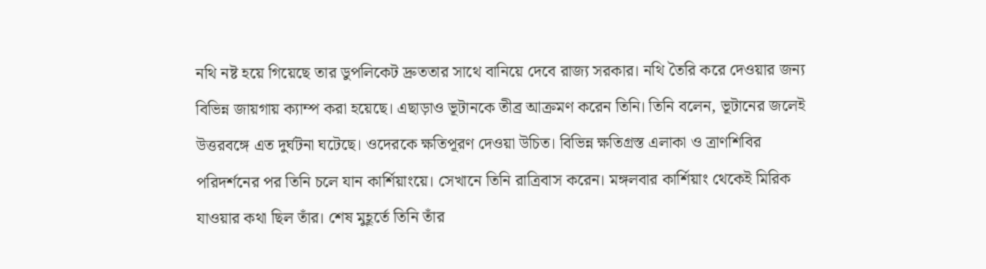নথি নষ্ট হয়ে গিয়েছে তার ডুপলিকেট দ্রুততার সাথে বানিয়ে দেবে রাজ্য সরকার। নথি তৈরি করে দেওয়ার জন্য বিভিন্ন জায়গায় ক্যাম্প করা হয়েছে। এছাড়াও ভূটানকে তীব্র আক্রমণ করেন তিনি। তিনি বলেন, ভূটানের জলেই উত্তরবঙ্গে এত দুর্ঘটনা ঘটেছে। ওদেরকে ক্ষতিপূরণ দেওয়া উচিত। বিভিন্ন ক্ষতিগ্রস্ত এলাকা ও ত্রাণশিবির পরিদর্শনের পর তিনি চলে যান কার্শিয়াংয়ে। সেখানে তিনি রাত্রিবাস করেন। মঙ্গলবার কার্শিয়াং থেকেই মিরিক যাওয়ার কথা ছিল তাঁর। শেষ মুহূর্তে তিনি তাঁর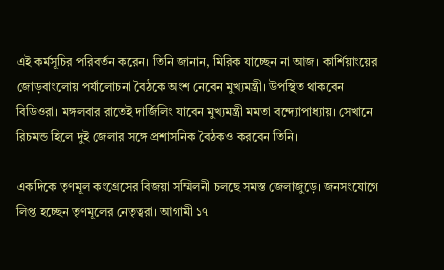এই কর্মসূচির পরিবর্তন করেন। তিনি জানান, মিরিক যাচ্ছেন না আজ। কার্শিয়াংয়ের জোড়বাংলোয় পর্যালোচনা বৈঠকে অংশ নেবেন মুখ্যমন্ত্রী। উপস্থিত থাকবেন বিডিওরা। মঙ্গলবার রাতেই দার্জিলিং যাবেন মুখ্যমন্ত্রী মমতা বন্দ্যোপাধ্যায়। সেখানে রিচমন্ড হিলে দুই জেলার সঙ্গে প্রশাসনিক বৈঠকও করবেন তিনি।

একদিকে তৃণমূল কংগ্রেসের বিজয়া সম্মিলনী চলছে সমস্ত জেলাজুড়ে। জনসংযোগে লিপ্ত হচ্ছেন তৃণমূলের নেতৃত্বরা। আগামী ১৭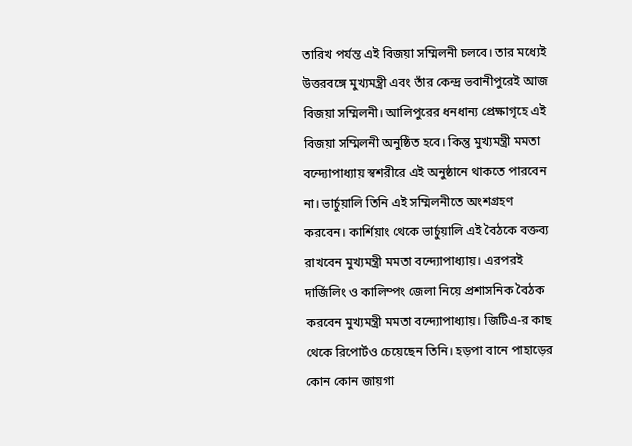তারিখ পর্যন্ত এই বিজয়া সম্মিলনী চলবে। তার মধ্যেই উত্তরবঙ্গে মুখ্যমন্ত্রী এবং তাঁর কেন্দ্র ভবানীপুরেই আজ বিজয়া সম্মিলনী। আলিপুরের ধনধান্য প্রেক্ষাগৃহে এই বিজয়া সম্মিলনী অনুষ্ঠিত হবে। কিন্তু মুখ্যমন্ত্রী মমতা বন্দ্যোপাধ্যায় স্বশরীরে এই অনুষ্ঠানে থাকতে পারবেন না। ভার্চুয়ালি তিনি এই সম্মিলনীতে অংশগ্রহণ করবেন। কার্শিয়াং থেকে ভার্চুয়ালি এই বৈঠকে বক্তব্য রাখবেন মুখ্যমন্ত্রী মমতা বন্দ্যোপাধ্যায়। এরপরই দার্জিলিং ও কালিম্পং জেলা নিয়ে প্রশাসনিক বৈঠক করবেন মুখ্যমন্ত্রী মমতা বন্দ্যোপাধ্যায়। জিটিএ-র কাছ থেকে রিপোর্টও চেয়েছেন তিনি। হড়পা বানে পাহাড়ের কোন কোন জায়গা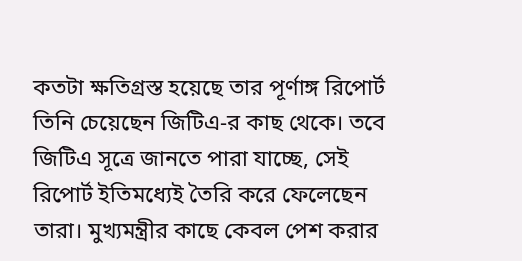কতটা ক্ষতিগ্রস্ত হয়েছে তার পূর্ণাঙ্গ রিপোর্ট তিনি চেয়েছেন জিটিএ-র কাছ থেকে। তবে জিটিএ সূত্রে জানতে পারা যাচ্ছে, সেই রিপোর্ট ইতিমধ্যেই তৈরি করে ফেলেছেন তারা। মুখ্যমন্ত্রীর কাছে কেবল পেশ করার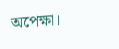অপেক্ষা।